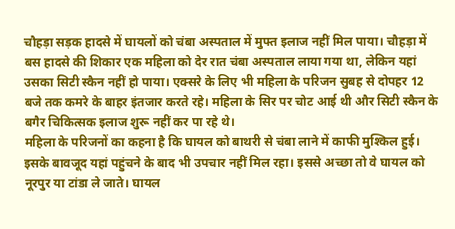चौहड़ा सड़क हादसे में घायलों को चंबा अस्पताल में मुफ्त इलाज नहीं मिल पाया। चौहड़ा में बस हादसे की शिकार एक महिला को देर रात चंबा अस्पताल लाया गया था, लेकिन यहां उसका सिटी स्कैन नहीं हो पाया। एक्सरे के लिए भी महिला के परिजन सुबह से दोपहर 12 बजे तक कमरे के बाहर इंतजार करते रहे। महिला के सिर पर चोट आई थी और सिटी स्कैन के बगैर चिकित्सक इलाज शुरू नहीं कर पा रहे थे।
महिला के परिजनों का कहना है कि घायल को बाथरी से चंबा लाने में काफी मुश्किल हुई। इसके बावजूद यहां पहुंचने के बाद भी उपचार नहीं मिल रहा। इससे अच्छा तो वे घायल को नूरपुर या टांडा ले जाते। घायल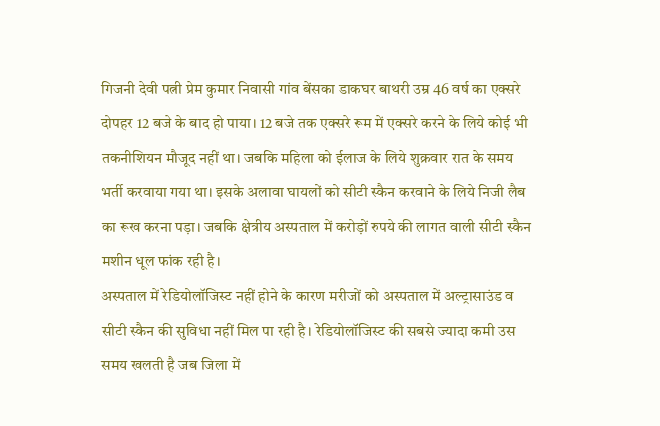गिजनी देवी पत्नी प्रेम कुमार निवासी गांव बेंसका डाकघर बाथरी उम्र 46 वर्ष का एक्सरे दोपहर 12 बजे के बाद हो पाया। 12 बजे तक एक्सरे रूम में एक्सरे करने के लिये कोई भी तकनीशियन मौजूद नहीं था। जबकि महिला को ईलाज के लिये शुक्रवार रात के समय भर्ती करवाया गया था। इसके अलावा घायलों को सीटी स्कैन करवाने के लिये निजी लैब का रूख करना पड़ा। जबकि क्षेत्रीय अस्पताल में करोड़ों रुपये की लागत वाली सीटी स्कैन मशीन धूल फांक रही है।
अस्पताल में रेडियोलॉजिस्ट नहीं होने के कारण मरीजों को अस्पताल में अल्ट्रासाउंड व सीटी स्कैन की सुविधा नहीं मिल पा रही है। रेडियोलॉजिस्ट की सबसे ज्यादा कमी उस समय खलती है जब जिला में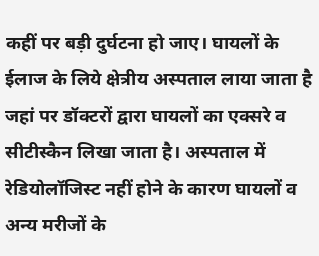कहीं पर बड़ी दुर्घटना हो जाए। घायलों के ईलाज के लिये क्षेत्रीय अस्पताल लाया जाता है जहां पर डॉक्टरों द्वारा घायलों का एक्सरे व सीटीस्कैन लिखा जाता है। अस्पताल में रेडियोलॉजिस्ट नहीं होने के कारण घायलों व अन्य मरीजों के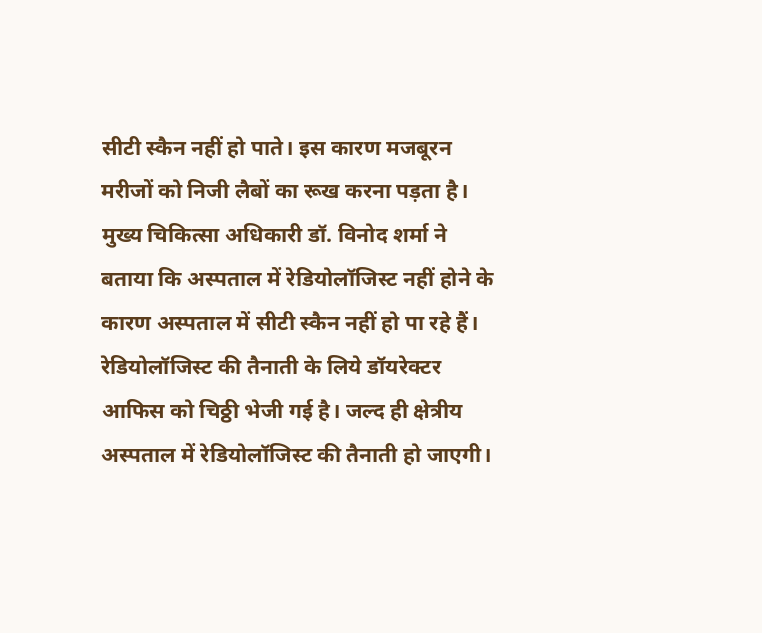सीटी स्कैन नहीं हो पाते। इस कारण मजबूरन मरीजों को निजी लैबों का रूख करना पड़ता है।
मुख्य चिकित्सा अधिकारी डॉ. विनोद शर्मा ने बताया कि अस्पताल में रेडियोलॉजिस्ट नहीं होने के कारण अस्पताल में सीटी स्कैन नहीं हो पा रहे हैं। रेडियोलॉजिस्ट की तैनाती के लिये डॉयरेक्टर आफिस को चिठ्ठी भेजी गई है। जल्द ही क्षेत्रीय अस्पताल में रेडियोलॉजिस्ट की तैनाती हो जाएगी।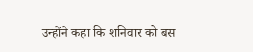उन्होंने कहा कि शनिवार को बस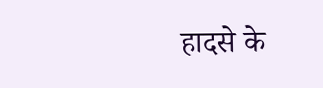हादसे के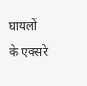घायलों के एक्सरे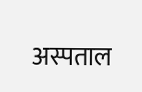अस्पताल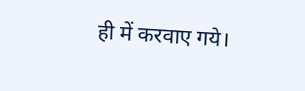ही में करवाए गये।